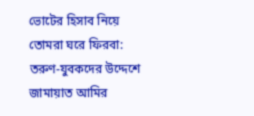ভোটের হিসাব নিয়ে তোমরা ঘরে ফিরবা: তরুণ-যুবকদের উদ্দেশে জামায়াত আমির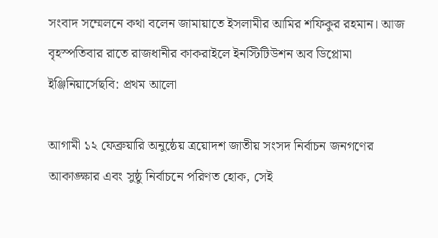সংবাদ সম্মেলনে কথা বলেন জামায়াতে ইসলামীর আমির শফিকুর রহমান। আজ বৃহস্পতিবার রাতে রাজধানীর কাকরাইলে ইনস্টিটিউশন অব ডিপ্লোমা ইঞ্জিনিয়ার্সেছবি: প্রথম আলো

আগামী ১২ ফেব্রুয়ারি অনুষ্ঠেয় ত্রয়োদশ জাতীয় সংসদ নির্বাচন জনগণের আকাঙ্ক্ষার এবং সুষ্ঠু নির্বাচনে পরিণত হোক, সেই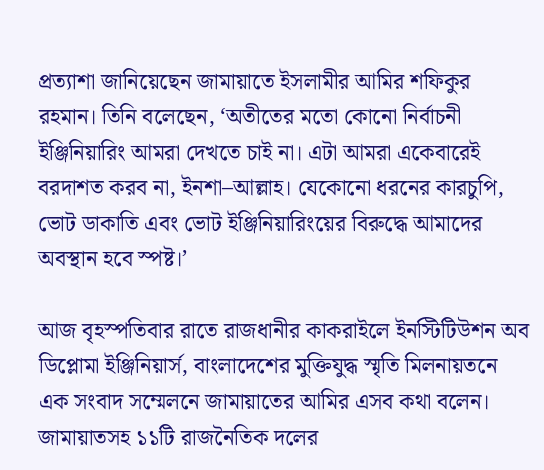প্রত্যাশা জানিয়েছেন জামায়াতে ইসলামীর আমির শফিকুর রহমান। তিনি বলেছেন, ‘অতীতের মতো কোনো নির্বাচনী ইঞ্জিনিয়ারিং আমরা দেখতে চাই না। এটা আমরা একেবারেই বরদাশত করব না, ইনশা–আল্লাহ। যেকোনো ধরনের কারচুপি, ভোট ডাকাতি এবং ভোট ইঞ্জিনিয়ারিংয়ের বিরুদ্ধে আমাদের অবস্থান হবে স্পষ্ট।’

আজ বৃহস্পতিবার রাতে রাজধানীর কাকরাইলে ইনস্টিটিউশন অব ডিপ্লোমা ইঞ্জিনিয়ার্স, বাংলাদেশের মুক্তিযুদ্ধ স্মৃতি মিলনায়তনে এক সংবাদ সম্মেলনে জামায়াতের আমির এসব কথা বলেন। জামায়াতসহ ১১টি রাজনৈতিক দলের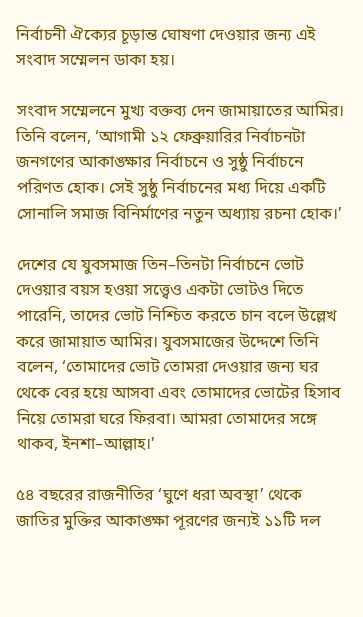নির্বাচনী ঐক্যের চূড়ান্ত ঘোষণা দেওয়ার জন্য এই সংবাদ সম্মেলন ডাকা হয়।

সংবাদ সম্মেলনে মুখ্য বক্তব্য দেন জামায়াতের আমির। তিনি বলেন, ‘আগামী ১২ ফেব্রুয়ারির নির্বাচনটা জনগণের আকাঙ্ক্ষার নির্বাচনে ও সুষ্ঠু নির্বাচনে পরিণত হোক। সেই সুষ্ঠু নির্বাচনের মধ্য দিয়ে একটি সোনালি সমাজ বিনির্মাণের নতুন অধ্যায় রচনা হোক।’

দেশের যে যুবসমাজ তিন–তিনটা নির্বাচনে ভোট দেওয়ার বয়স হওয়া সত্ত্বেও একটা ভোটও দিতে পারেনি, তাদের ভোট নিশ্চিত করতে চান বলে উল্লেখ করে জামায়াত আমির। যুবসমাজের উদ্দেশে তিনি বলেন, ‘তোমাদের ভোট তোমরা দেওয়ার জন্য ঘর থেকে বের হয়ে আসবা এবং তোমাদের ভোটের হিসাব নিয়ে তোমরা ঘরে ফিরবা। আমরা তোমাদের সঙ্গে থাকব, ইনশা–আল্লাহ।’

৫৪ বছরের রাজনীতির ‘ঘুণে ধরা অবস্থা’ থেকে জাতির মুক্তির আকাঙ্ক্ষা পূরণের জন্যই ১১টি দল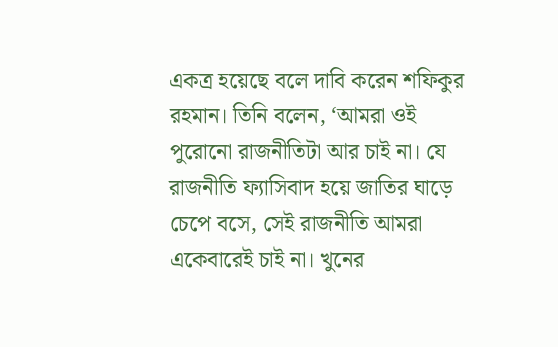একত্র হয়েছে বলে দাবি করেন শফিকুর রহমান। তিনি বলেন, ‘আমরা ওই পুরোনো রাজনীতিটা আর চাই না। যে রাজনীতি ফ্যাসিবাদ হয়ে জাতির ঘাড়ে চেপে বসে, সেই রাজনীতি আমরা একেবারেই চাই না। খুনের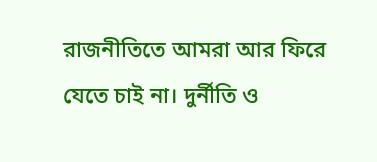রাজনীতিতে আমরা আর ফিরে যেতে চাই না। দুর্নীতি ও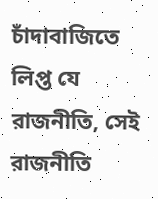চাঁদাবাজিতে লিপ্ত যে রাজনীতি, সেই রাজনীতি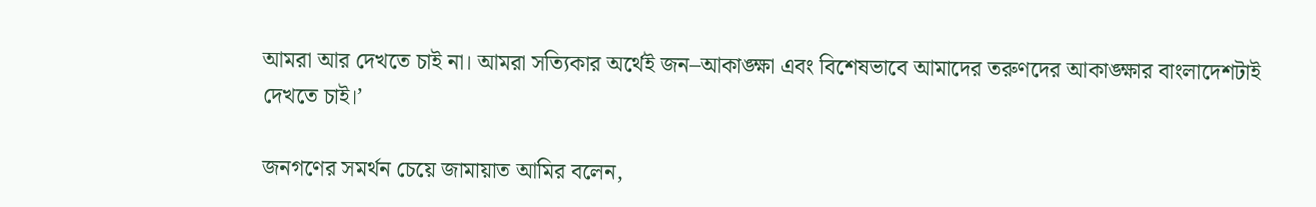আমরা আর দেখতে চাই না। আমরা সত্যিকার অর্থেই জন–আকাঙ্ক্ষা এবং বিশেষভাবে আমাদের তরুণদের আকাঙ্ক্ষার বাংলাদেশটাই দেখতে চাই।’

জনগণের সমর্থন চেয়ে জামায়াত আমির বলেন,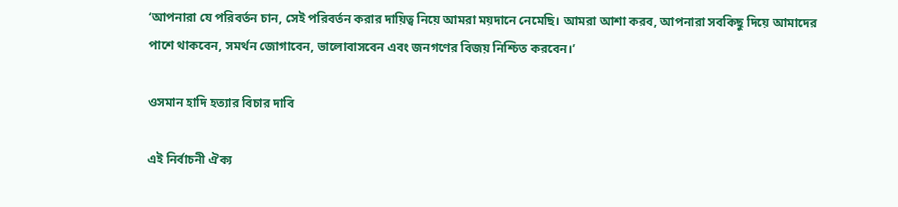‘আপনারা যে পরিবর্তন চান, সেই পরিবর্তন করার দায়িত্ব নিয়ে আমরা ময়দানে নেমেছি। আমরা আশা করব, আপনারা সবকিছু দিয়ে আমাদের পাশে থাকবেন, সমর্থন জোগাবেন, ভালোবাসবেন এবং জনগণের বিজয় নিশ্চিত করবেন।’

ওসমান হাদি হত্যার বিচার দাবি

এই নির্বাচনী ঐক্য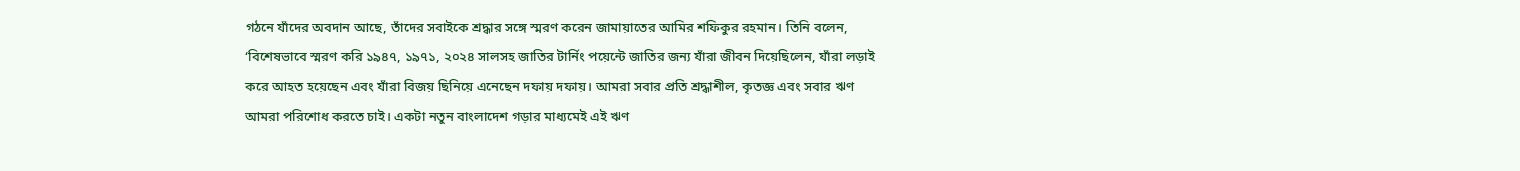গঠনে যাঁদের অবদান আছে, তাঁদের সবাইকে শ্রদ্ধার সঙ্গে স্মরণ করেন জামায়াতের আমির শফিকুর রহমান। তিনি বলেন, ‘বিশেষভাবে স্মরণ করি ১৯৪৭, ১৯৭১, ২০২৪ সালসহ জাতির টার্নিং পয়েন্টে জাতির জন্য যাঁরা জীবন দিয়েছিলেন, যাঁরা লড়াই করে আহত হয়েছেন এবং যাঁরা বিজয় ছিনিয়ে এনেছেন দফায় দফায়। আমরা সবার প্রতি শ্রদ্ধাশীল, কৃতজ্ঞ এবং সবার ঋণ আমরা পরিশোধ করতে চাই। একটা নতুন বাংলাদেশ গড়ার মাধ্যমেই এই ঋণ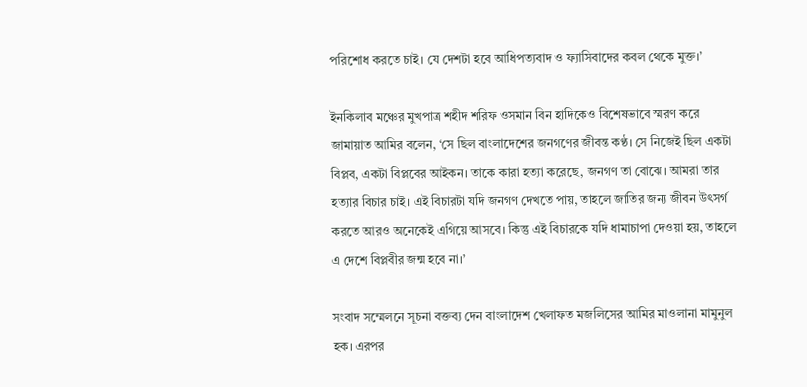পরিশোধ করতে চাই। যে দেশটা হবে আধিপত্যবাদ ও ফ্যাসিবাদের কবল থেকে মুক্ত।’

ইনকিলাব মঞ্চের মুখপাত্র শহীদ শরিফ ওসমান বিন হাদিকেও বিশেষভাবে স্মরণ করে জামায়াত আমির বলেন, ‘সে ছিল বাংলাদেশের জনগণের জীবন্ত কণ্ঠ। সে নিজেই ছিল একটা বিপ্লব, একটা বিপ্লবের আইকন। তাকে কারা হত্যা করেছে, জনগণ তা বোঝে। আমরা তার হত্যার বিচার চাই। এই বিচারটা যদি জনগণ দেখতে পায়, তাহলে জাতির জন্য জীবন উৎসর্গ করতে আরও অনেকেই এগিয়ে আসবে। কিন্তু এই বিচারকে যদি ধামাচাপা দেওয়া হয়, তাহলে এ দেশে বিপ্লবীর জন্ম হবে না।’

সংবাদ সম্মেলনে সূচনা বক্তব্য দেন বাংলাদেশ খেলাফত মজলিসের আমির মাওলানা মামুনুল হক। এরপর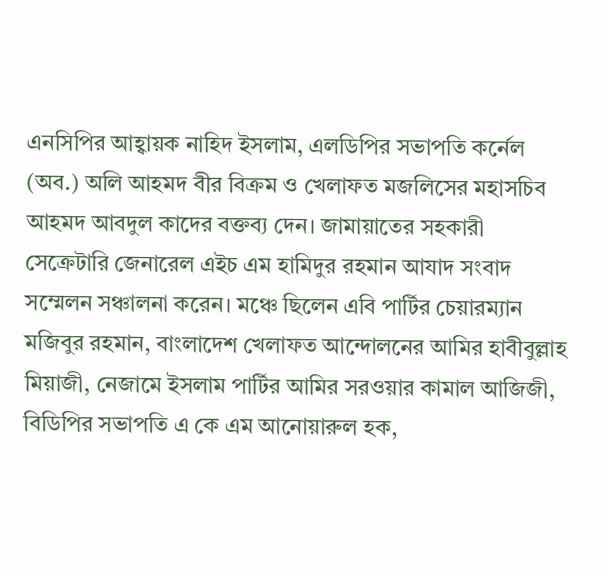এনসিপির আহ্বায়ক নাহিদ ইসলাম, এলডিপির সভাপতি কর্নেল (অব.) অলি আহমদ বীর বিক্রম ও খেলাফত মজলিসের মহাসচিব আহমদ আবদুল কাদের বক্তব্য দেন। জামায়াতের সহকারী সেক্রেটারি জেনারেল এইচ এম হামিদুর রহমান আযাদ সংবাদ সম্মেলন সঞ্চালনা করেন। মঞ্চে ছিলেন এবি পার্টির চেয়ারম্যান মজিবুর রহমান, বাংলাদেশ খেলাফত আন্দোলনের আমির হাবীবুল্লাহ মিয়াজী, নেজামে ইসলাম পার্টির আমির সরওয়ার কামাল আজিজী, বিডিপির সভাপতি এ কে এম আনোয়ারুল হক,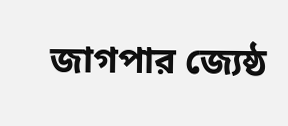জাগপার জ্যেষ্ঠ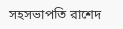সহসভাপতি রাশেদ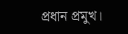প্রধান প্রমুখ।